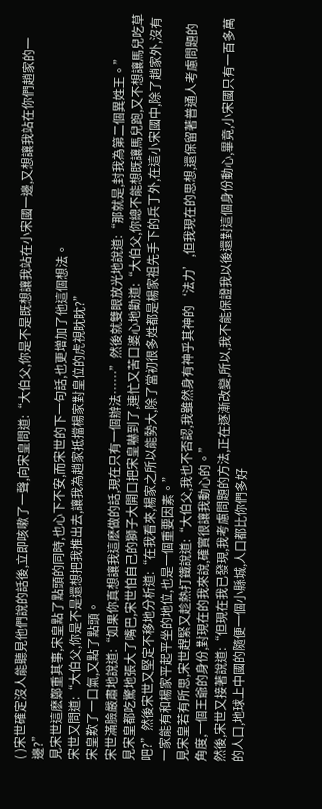( )宋世確定沒人能聽見他們說的話後,立即咳嗽了一聲,向宋皇問道:“大伯父,你是不是既想讓我站在小宋國一邊,又想讓我站在你們趙家的一邊?”
見宋世這麽鄭重其事,宋皇點了點頭的同時,也心下不安,而宋世的下一句話,也更增加了他這個想法。
宋世又問道:“大伯父,你是不是還想把我推出去,讓我為趙家抵擋楊家對皇位的虎視眈眈?”
宋皇歎了一口氣,又點了點頭。
宋世滿臉嚴肅地說道:“如果你真想讓我這麽做的話,現在只有一個辦法……”然後就雙眼放光地說道:“那就是,封我為第二個異姓王。”
見宋皇都吃驚地張大了嘴巴,宋世怕自己的獅子大開口把宋皇嚇到了,連忙又苦口婆心地勸道:“大伯父,你總不能想既讓馬兒跑,又不想讓馬兒吃草吧?”然後宋世又堅定不移地分析道:“在我看來,楊家之所以能勢大,除了當初很多姓都是楊家祖先手下的兵丁外,在這小宋國中,除了趙家外,沒有一家能有和楊家平起平坐的地位,也是一個重要因素。”
見宋皇若有所思,宋世趕緊又趁熱打鐵說道:“大伯父,我也不否認,我雖然身有神乎其神的‘法力’,但我現在的思想,還保留著普通人考慮問題的角度,一個王爺的身份,對現在的我來說,確實很讓我動心的。”
然後,宋世又接著說道:“但現在我已發現,我考慮問題的方法,正在逐漸改變,所以,我不能保證我以後還對這個身份動心,畢竟,小宋國只有一百多萬的人口,地球上中國的隨便一個小縣城,人口都比你們多好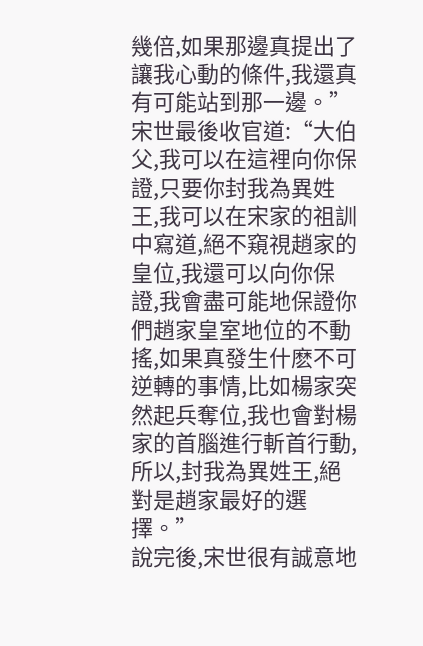幾倍,如果那邊真提出了讓我心動的條件,我還真有可能站到那一邊。”
宋世最後收官道:“大伯父,我可以在這裡向你保證,只要你封我為異姓王,我可以在宋家的祖訓中寫道,絕不窺視趙家的皇位,我還可以向你保證,我會盡可能地保證你們趙家皇室地位的不動搖,如果真發生什麽不可逆轉的事情,比如楊家突然起兵奪位,我也會對楊家的首腦進行斬首行動,所以,封我為異姓王,絕對是趙家最好的選擇。”
說完後,宋世很有誠意地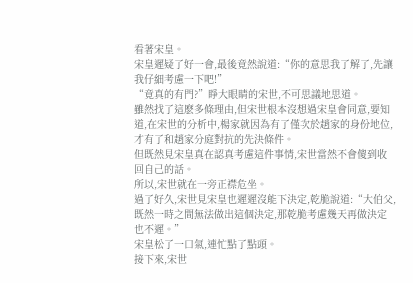看著宋皇。
宋皇遲疑了好一會,最後竟然說道:“你的意思我了解了,先讓我仔細考慮一下吧!”
“竟真的有門?”睜大眼睛的宋世,不可思議地思道。
雖然找了這麽多條理由,但宋世根本沒想過宋皇會同意,要知道,在宋世的分析中,楊家就因為有了僅次於趙家的身份地位,才有了和趙家分庭對抗的先決條件。
但既然見宋皇真在認真考慮這件事情,宋世當然不會傻到收回自己的話。
所以,宋世就在一旁正襟危坐。
過了好久,宋世見宋皇也遲遲沒能下決定,乾脆說道:“大伯父,既然一時之間無法做出這個決定,那乾脆考慮幾天再做決定也不遲。”
宋皇松了一口氣,連忙點了點頭。
接下來,宋世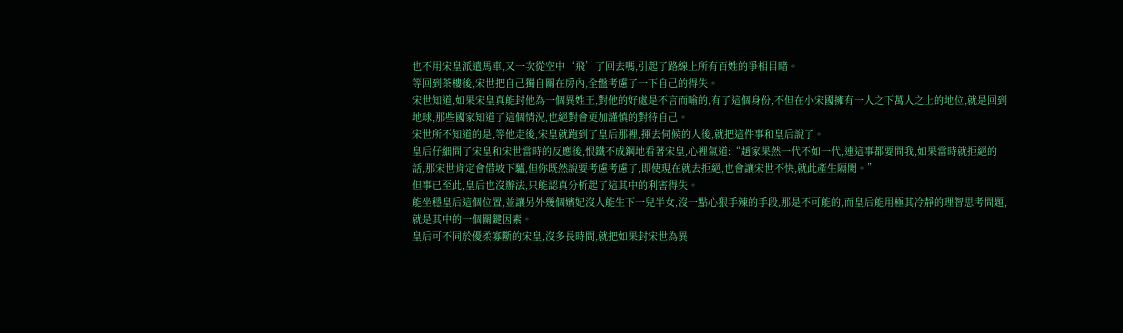也不用宋皇派遣馬車,又一次從空中‘飛’了回去嗎,引起了路線上所有百姓的爭相目睹。
等回到茶樓後,宋世把自己獨自關在房內,全盤考慮了一下自己的得失。
宋世知道,如果宋皇真能封他為一個異姓王,對他的好處是不言而喻的,有了這個身份,不但在小宋國擁有一人之下萬人之上的地位,就是回到地球,那些國家知道了這個情況,也絕對會更加謹慎的對待自己。
宋世所不知道的是,等他走後,宋皇就跑到了皇后那裡,揮去伺候的人後,就把這件事和皇后說了。
皇后仔細問了宋皇和宋世當時的反應後,恨鐵不成鋼地看著宋皇,心裡氣道:“趙家果然一代不如一代,連這事都要問我,如果當時就拒絕的話,那宋世肯定會借坡下驢,但你既然說要考慮考慮了,即使現在就去拒絕,也會讓宋世不快,就此產生隔閡。”
但事已至此,皇后也沒辦法,只能認真分析起了這其中的利害得失。
能坐穩皇后這個位置,並讓另外幾個嬪妃沒人能生下一兒半女,沒一點心狠手辣的手段,那是不可能的,而皇后能用極其冷靜的理智思考問題,就是其中的一個關鍵因素。
皇后可不同於優柔寡斷的宋皇,沒多長時間,就把如果封宋世為異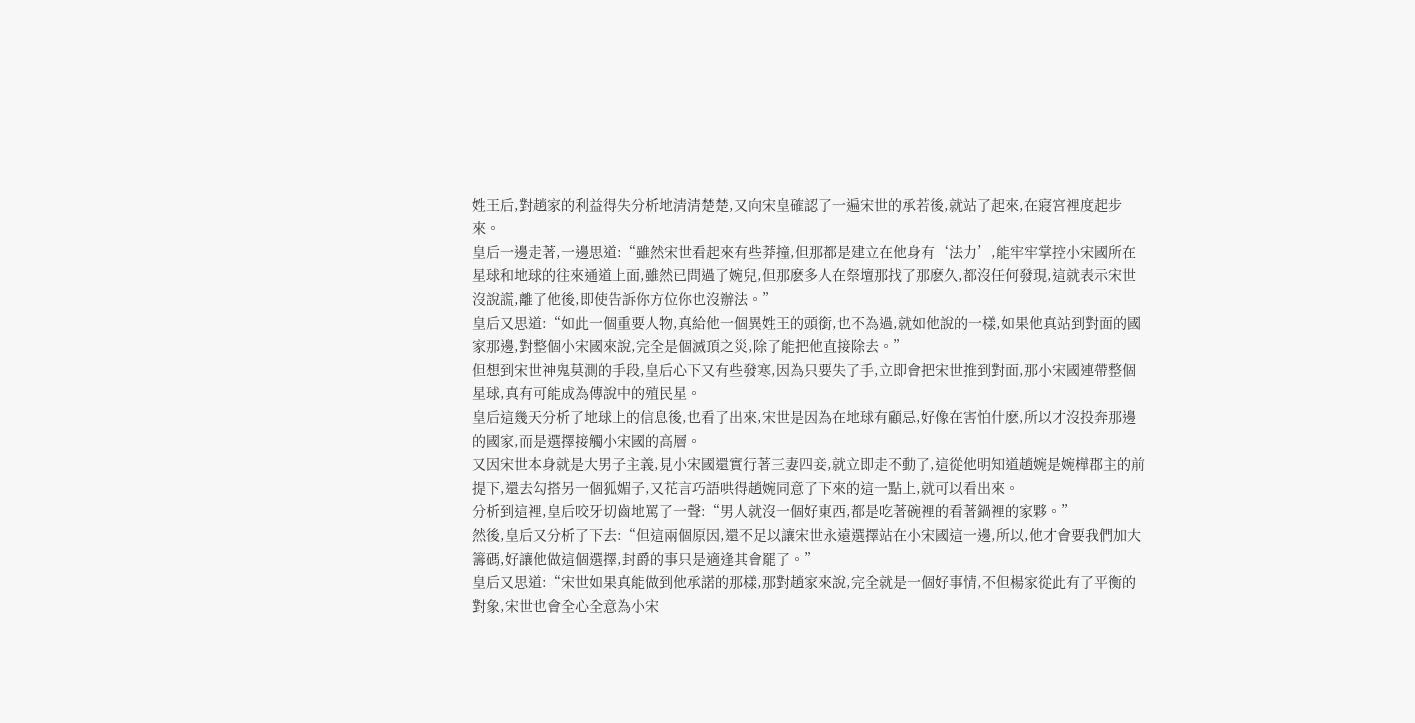姓王后,對趙家的利益得失分析地清清楚楚,又向宋皇確認了一遍宋世的承若後,就站了起來,在寢宮裡度起步來。
皇后一邊走著,一邊思道:“雖然宋世看起來有些莽撞,但那都是建立在他身有‘法力’,能牢牢掌控小宋國所在星球和地球的往來通道上面,雖然已問過了婉兒,但那麽多人在祭壇那找了那麽久,都沒任何發現,這就表示宋世沒說謊,離了他後,即使告訴你方位你也沒辦法。”
皇后又思道:“如此一個重要人物,真給他一個異姓王的頭銜,也不為過,就如他說的一樣,如果他真站到對面的國家那邊,對整個小宋國來說,完全是個滅頂之災,除了能把他直接除去。”
但想到宋世神鬼莫測的手段,皇后心下又有些發寒,因為只要失了手,立即會把宋世推到對面,那小宋國連帶整個星球,真有可能成為傳說中的殖民星。
皇后這幾天分析了地球上的信息後,也看了出來,宋世是因為在地球有顧忌,好像在害怕什麽,所以才沒投奔那邊的國家,而是選擇接觸小宋國的高層。
又因宋世本身就是大男子主義,見小宋國還實行著三妻四妾,就立即走不動了,這從他明知道趙婉是婉樺郡主的前提下,還去勾搭另一個狐媚子,又花言巧語哄得趙婉同意了下來的這一點上,就可以看出來。
分析到這裡,皇后咬牙切齒地罵了一聲:“男人就沒一個好東西,都是吃著碗裡的看著鍋裡的家夥。”
然後,皇后又分析了下去:“但這兩個原因,還不足以讓宋世永遠選擇站在小宋國這一邊,所以,他才會要我們加大籌碼,好讓他做這個選擇,封爵的事只是適逢其會罷了。”
皇后又思道:“宋世如果真能做到他承諾的那樣,那對趙家來說,完全就是一個好事情,不但楊家從此有了平衡的對象,宋世也會全心全意為小宋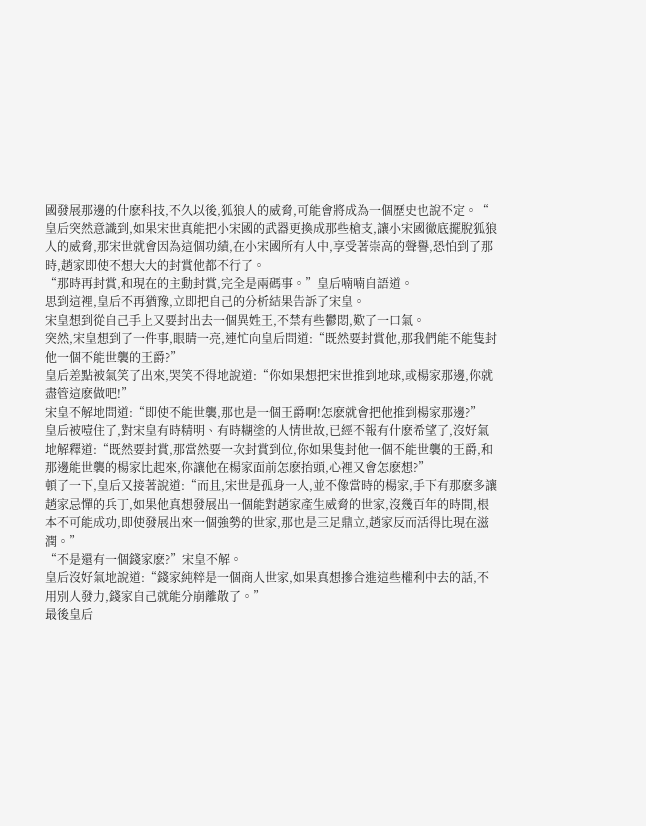國發展那邊的什麽科技,不久以後,狐狼人的威脅,可能會將成為一個歷史也說不定。“
皇后突然意識到,如果宋世真能把小宋國的武器更換成那些槍支,讓小宋國徹底擺脫狐狼人的威脅,那宋世就會因為這個功績,在小宋國所有人中,享受著崇高的聲譽,恐怕到了那時,趙家即使不想大大的封賞他都不行了。
“那時再封賞,和現在的主動封賞,完全是兩碼事。”皇后喃喃自語道。
思到這裡,皇后不再猶豫,立即把自己的分析結果告訴了宋皇。
宋皇想到從自己手上又要封出去一個異姓王,不禁有些鬱悶,歎了一口氣。
突然,宋皇想到了一件事,眼睛一亮,連忙向皇后問道:“既然要封賞他,那我們能不能隻封他一個不能世襲的王爵?”
皇后差點被氣笑了出來,哭笑不得地說道:“你如果想把宋世推到地球,或楊家那邊,你就盡管這麽做吧!”
宋皇不解地問道:“即使不能世襲,那也是一個王爵啊!怎麽就會把他推到楊家那邊?”
皇后被噎住了,對宋皇有時精明、有時糊塗的人情世故,已經不報有什麽希望了,沒好氣地解釋道:“既然要封賞,那當然要一次封賞到位,你如果隻封他一個不能世襲的王爵,和那邊能世襲的楊家比起來,你讓他在楊家面前怎麽抬頭,心裡又會怎麽想?”
頓了一下,皇后又接著說道:“而且,宋世是孤身一人,並不像當時的楊家,手下有那麽多讓趙家忌憚的兵丁,如果他真想發展出一個能對趙家產生威脅的世家,沒幾百年的時間,根本不可能成功,即使發展出來一個強勢的世家,那也是三足鼎立,趙家反而活得比現在滋潤。”
“不是還有一個錢家麽?”宋皇不解。
皇后沒好氣地說道:“錢家純粹是一個商人世家,如果真想摻合進這些權利中去的話,不用別人發力,錢家自己就能分崩離散了。”
最後皇后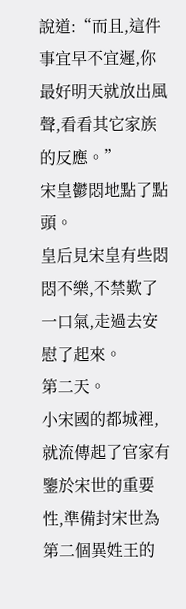說道:“而且,這件事宜早不宜遲,你最好明天就放出風聲,看看其它家族的反應。”
宋皇鬱悶地點了點頭。
皇后見宋皇有些悶悶不樂,不禁歎了一口氣,走過去安慰了起來。
第二天。
小宋國的都城裡,就流傳起了官家有鑒於宋世的重要性,準備封宋世為第二個異姓王的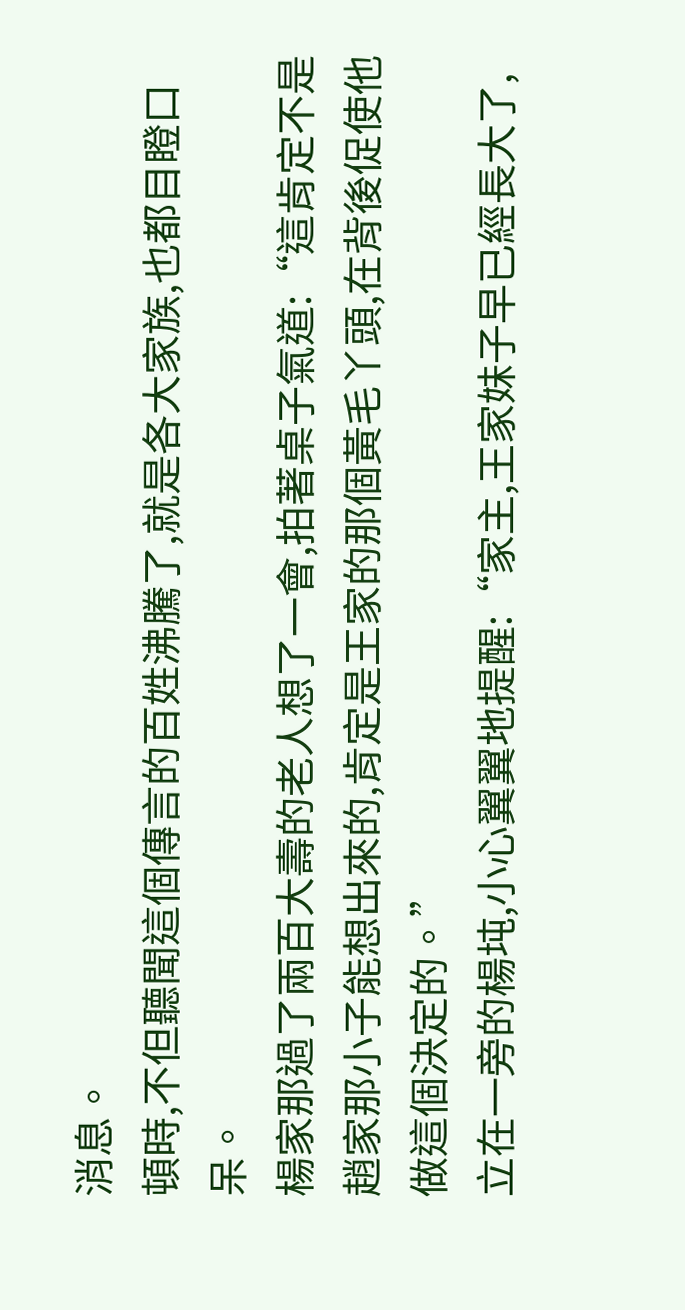消息。
頓時,不但聽聞這個傳言的百姓沸騰了,就是各大家族,也都目瞪口呆。
楊家那過了兩百大壽的老人想了一會,拍著桌子氣道:“這肯定不是趙家那小子能想出來的,肯定是王家的那個黃毛丫頭,在背後促使他做這個決定的。”
立在一旁的楊坉,小心翼翼地提醒:“家主,王家妹子早已經長大了,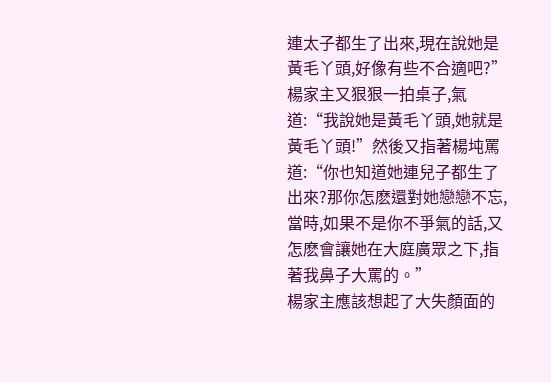連太子都生了出來,現在說她是黃毛丫頭,好像有些不合適吧?”
楊家主又狠狠一拍桌子,氣道:“我說她是黃毛丫頭,她就是黃毛丫頭!”然後又指著楊坉罵道:“你也知道她連兒子都生了出來?那你怎麽還對她戀戀不忘,當時,如果不是你不爭氣的話,又怎麽會讓她在大庭廣眾之下,指著我鼻子大罵的。”
楊家主應該想起了大失顏面的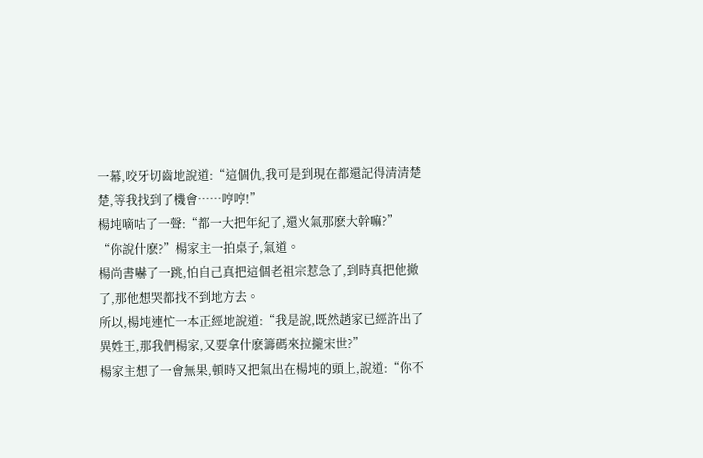一幕,咬牙切齒地說道:“這個仇,我可是到現在都還記得清清楚楚,等我找到了機會……哼哼!”
楊坉嘀咕了一聲:“都一大把年紀了,還火氣那麽大幹嘛?”
“你說什麽?”楊家主一拍桌子,氣道。
楊尚書嚇了一跳,怕自己真把這個老祖宗惹急了,到時真把他撤了,那他想哭都找不到地方去。
所以,楊坉連忙一本正經地說道:“我是說,既然趙家已經許出了異姓王,那我們楊家,又要拿什麽籌碼來拉攏宋世?”
楊家主想了一會無果,頓時又把氣出在楊坉的頭上,說道:“你不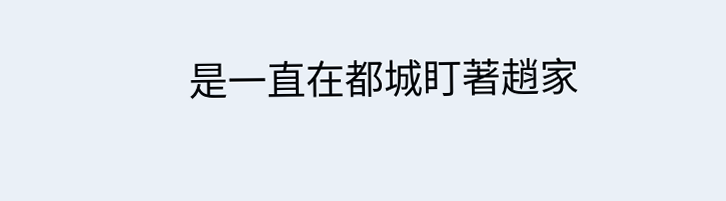是一直在都城盯著趙家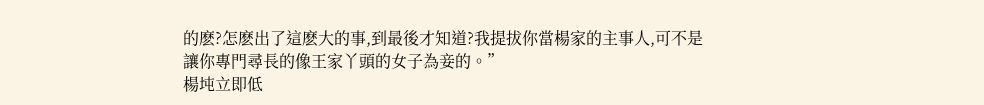的麽?怎麽出了這麽大的事,到最後才知道?我提拔你當楊家的主事人,可不是讓你專門尋長的像王家丫頭的女子為妾的。”
楊坉立即低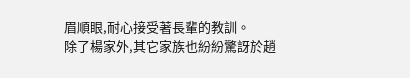眉順眼,耐心接受著長輩的教訓。
除了楊家外,其它家族也紛紛驚訝於趙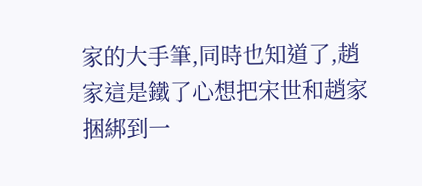家的大手筆,同時也知道了,趙家這是鐵了心想把宋世和趙家捆綁到一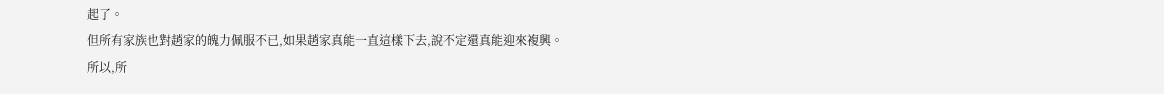起了。
但所有家族也對趙家的魄力佩服不已,如果趙家真能一直這樣下去,說不定還真能迎來複興。
所以,所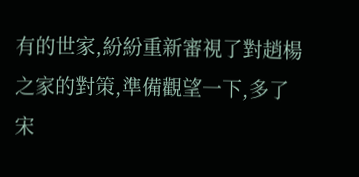有的世家,紛紛重新審視了對趙楊之家的對策,準備觀望一下,多了宋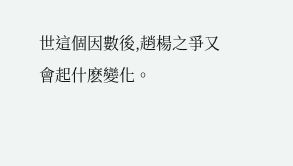世這個因數後,趙楊之爭又會起什麽變化。